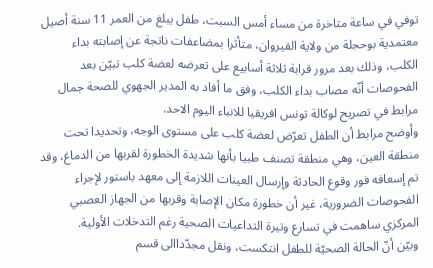توفي في ساعة متاخرة من مساء أمس السبت، طفل يبلغ من العمر 11 سنة أصيل معتمدية بوحجلة من ولاية القيروان، متأثرا بمضاعفات ناتجة عن إصابته بداء الكلب، وذلك بعد مرور قرابة ثلاثة أسابيع على تعرضه لعضة كلب تبيّن بعد الفحوصات أنّه مصاب بداء الكلب، وفق ما أفاد به المدير الجهوي للصحة جمال مرابط في تصريح لوكالة تونس افريقيا للانباء اليوم الاحد.
وأوضح مرابط أن الطفل تعرّض لعضة كلب على مستوى الوجه، وتحديدا تحت منطقة العين، وهي منطقة تصنف طبيا بأنها شديدة الخطورة لقربها من الدماغ، وقد تم إسعافه فور وقوع الحادثة وإرسال العينات اللازمة إلى معهد باستور لإجراء الفحوصات الضرورية، غير أن خطورة مكان الإصابة وقربها من الجهاز العصبي المركزي ساهمت في تسارع وتيرة التداعيات الصحية رغم التدخلات الأولية.
وبيّن أنّ الحالة الصحيّة للطفل انتكست، ونقل مجدّداالى قسم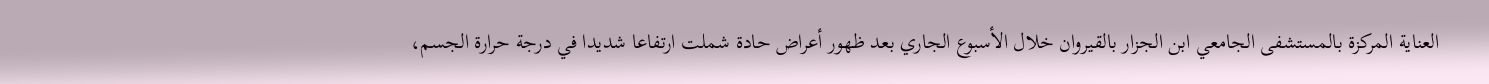العناية المركزة بالمستشفى الجامعي ابن الجزار بالقيروان خلال الأسبوع الجاري بعد ظهور أعراض حادة شملت ارتفاعا شديدا في درجة حرارة الجسم،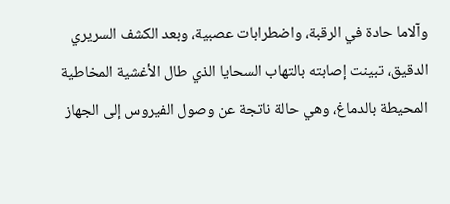وآلاما حادة في الرقبة، واضطرابات عصبية، وبعد الكشف السريري الدقيق، تبينت إصابته بالتهاب السحايا الذي طال الأغشية المخاطية المحيطة بالدماغ، وهي حالة ناتجة عن وصول الفيروس إلى الجهاز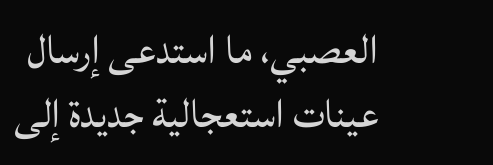العصبي، ما استدعى إرسال عينات استعجالية جديدة إلى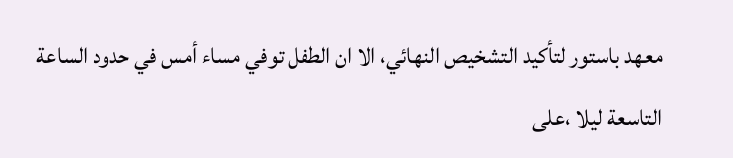معهد باستور لتأكيد التشخيص النهائي، الا ان الطفل توفي مساء أمس في حدود الساعة التاسعة ليلا ،على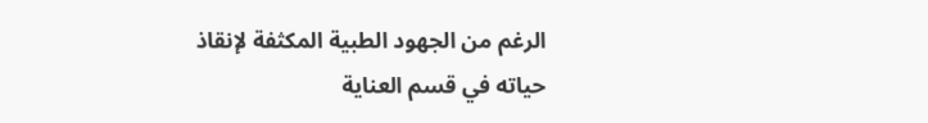الرغم من الجهود الطبية المكثفة لإنقاذ حياته في قسم العناية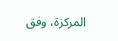المركزة، وفق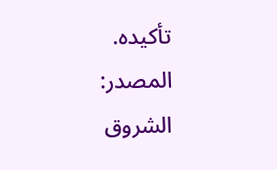تأكيده.
المصدر:
الشروق